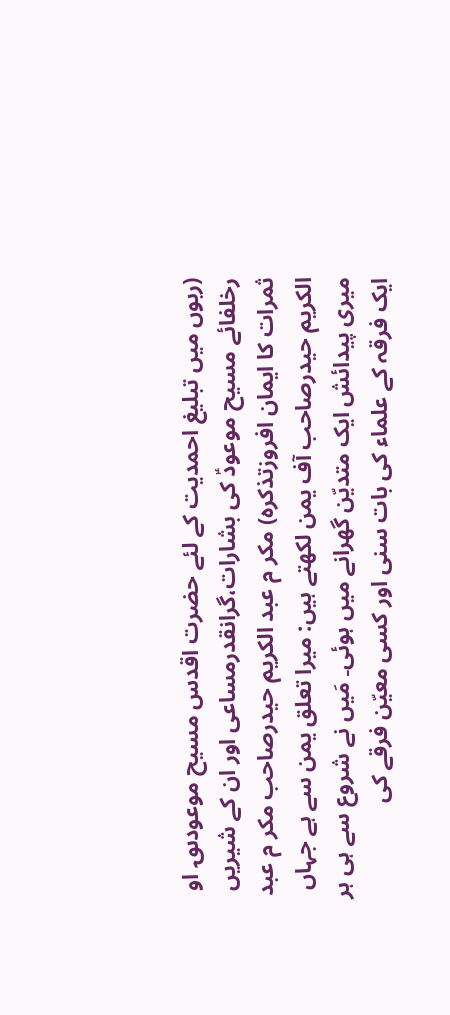(ربوں میں تبلیغ احمدیت کے لئے حضرت اقدس مسیح موعود؈ او رخلفائے مسیح موعودؑ کی بشارات،گرانقدرمساعی اور ان کے شیریں ثمرات کا ایمان افروزتذکرہ) مکر م عبد الکریم حیدرصاحب مکر م عبد الکریم حیدرصاحب آف یمن لکھتے ہیں: میرا تعلق یمن سے ہے جہاں میری پیدائش ایک متدیّن گھرانے میں ہوئی۔ مَیں نے شروع سے ہی ہر ایک فرقہ کے علماء کی بات سنی اور کسی معیّن فرقے کی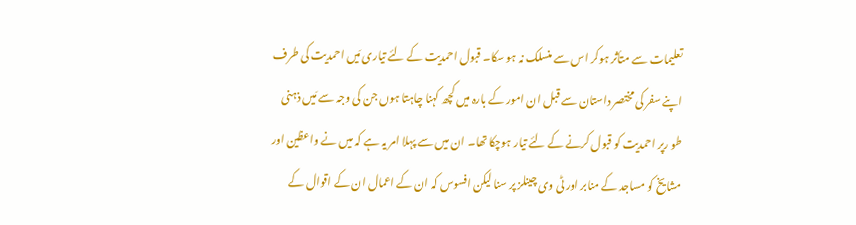تعلیمات سے متأثر ہوکر اس سے منسلک نہ ہو سکا۔ قبول احمدیت کے لئے تیاری مَیں احمدیت کی طرف اپنے سفر کی مختصر داستان سے قبل ان امور کے بارہ میں کچھ کہنا چاہتا ہوں جن کی وجہ سے مَیں ذہنی طو رپر احمدیت کو قبول کرنے کے لئے تیار ہوچکا تھا۔ ان میں سے پہلا امر یہ ہے کہ میں نے واعظین اور مشایخ کو مساجد کے منابر اور ٹی وی چینلز پر سنا لیکن افسوس کہ ان کے اعمال ان کے اقوال کے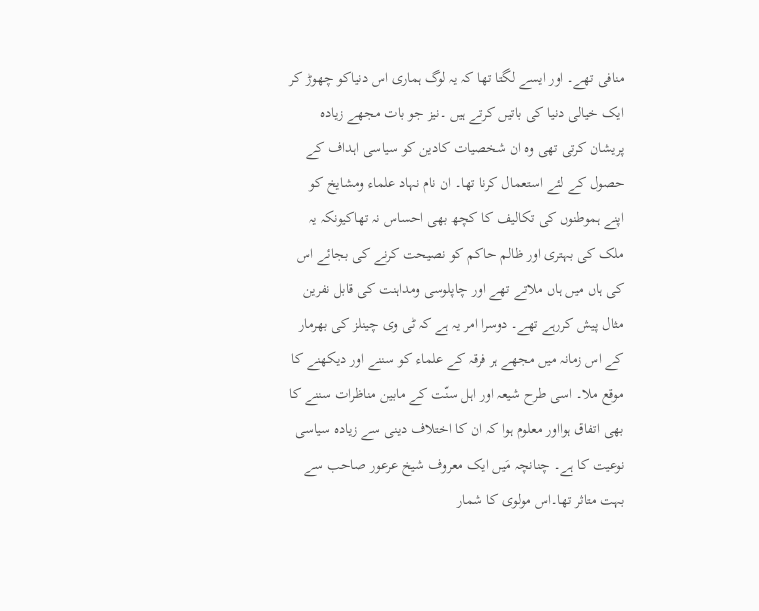منافی تھے۔ اور ایسے لگتا تھا کہ یہ لوگ ہماری اس دنیاکو چھوڑ کر ایک خیالی دنیا کی باتیں کرتے ہیں ۔نیز جو بات مجھے زیادہ پریشان کرتی تھی وہ ان شخصیات کادین کو سیاسی اہداف کے حصول کے لئے استعمال کرنا تھا۔ ان نام نہاد علماء ومشایخ کو اپنے ہموطنوں کی تکالیف کا کچھ بھی احساس نہ تھاکیونکہ یہ ملک کی بہتری اور ظالم حاکم کو نصیحت کرنے کی بجائے اس کی ہاں میں ہاں ملاتے تھے اور چاپلوسی ومداہنت کی قابل نفرین مثال پیش کررہے تھے۔ دوسرا امر یہ ہے کہ ٹی وی چینلز کی بھرمار کے اس زمانہ میں مجھے ہر فرقہ کے علماء کو سننے اور دیکھنے کا موقع ملا۔ اسی طرح شیعہ اور اہل سنّت کے مابین مناظرات سننے کا بھی اتفاق ہوااور معلوم ہوا کہ ان کا اختلاف دینی سے زیادہ سیاسی نوعیت کا ہے۔ چنانچہ مَیں ایک معروف شیخ عرعور صاحب سے بہت متاثر تھا۔اس مولوی کا شمار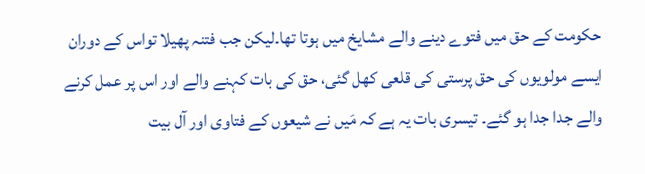حکومت کے حق میں فتوے دینے والے مشایخ میں ہوتا تھا۔لیکن جب فتنہ پھیلا تواس کے دوران ایسے مولویوں کی حق پرستی کی قلعی کھل گئی، حق کی بات کہنے والے اور اس پر عمل کرنے والے جدا جدا ہو گئے۔ تیسری بات یہ ہے کہ مَیں نے شیعوں کے فتاوی اور آل بیت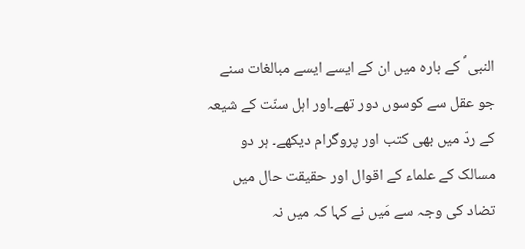النبی ؐ کے بارہ میں ان کے ایسے ایسے مبالغات سنے جو عقل سے کوسوں دور تھے۔اور اہل سنّت کے شیعہ کے ردّ میں بھی کتب اور پروگرام دیکھے۔ ہر دو مسالک کے علماء کے اقوال اور حقیقت حال میں تضاد کی وجہ سے مَیں نے کہا کہ میں نہ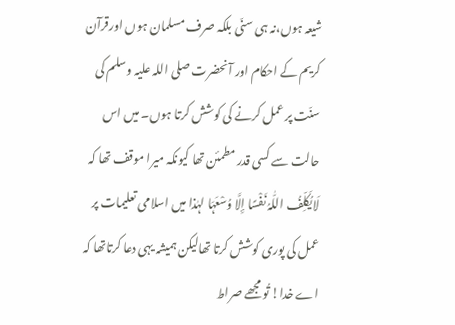شیعہ ہوں،نہ ہی سنّی بلکہ صرف مسلمان ہوں اورقرآن کریم کے احکام اور آنحضرت صلی اللہ علیہ وسلم کی سنّت پر عمل کرنے کی کوشش کرتا ہوں۔ میں اس حالت سے کسی قدر مطمئن تھا کیونکہ میرا موقف تھا کہ لَایُکَلِّفُ اللّٰہُ نَفْسًا إِلَّا وُسْعَہَا لہٰذا میں اسلامی تعلیمات پر عمل کی پوری کوشش کرتا تھالیکن ہمیشہ یہی دعا کرتاتھا کہ اے خدا! تُو مجھے صراط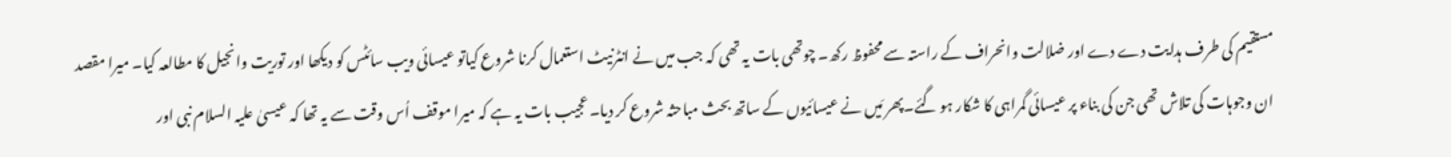مستقیم کی طرف ہدایت دے دے اور ضلالت وانحراف کے راستہ سے محفوظ رکھ۔ چوتھی بات یہ تھی کہ جب میں نے انٹرنیٹ استعمال کرنا شروع کیاتو عیسائی ویب سائٹس کو دیکھا اور توریت وانجیل کا مطالعہ کیا۔ میرا مقصد ان وجوہات کی تلاش تھی جن کی بناء پر عیسائی گمراہی کا شکار ہو گئے۔پھر مَیں نے عیسائیوں کے ساتھ بحث مباحثہ شروع کر دیا۔ عجیب بات یہ ہے کہ میرا موقف اُس وقت سے یہ تھا کہ عیسیٰ علیہ السلام نبی اور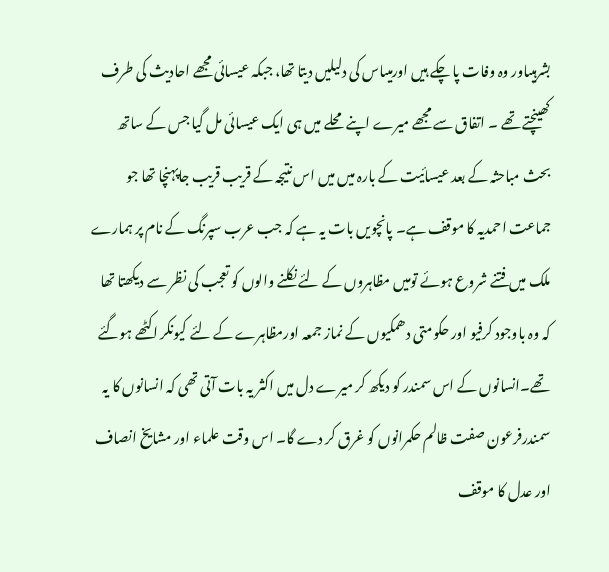بشرہیںاور وہ وفات پا چکے ہیں اورمیںاس کی دلیلیں دیتا تھا، جبکہ عیسائی مجھے احادیث کی طرف کھینچتے تھے ۔ اتفاق سے مجھے میرے اپنے محلے میں ہی ایک عیسائی مل گیا جس کے ساتھ بحث مباحثہ کے بعد عیسائیت کے بارہ میں میں اس نتیجہ کے قریب قریب جاپہنچا تھا جو جماعت احمدیہ کا موقف ہے۔ پانچویں بات یہ ہے کہ جب عرب سپرنگ کے نام پر ہمارے ملک میں فتنے شروع ہوئے تومیں مظاہروں کے لئے نکلنے والوں کو تعجب کی نظر سے دیکھتا تھا کہ وہ باوجود کرفیو اور حکومتی دھمکیوں کے نماز جمعہ اورمظاہرے کے لئے کیونکر اکٹھے ہوگئے تھے۔انسانوں کے اس سمندر کو دیکھ کر میرے دل میں اکثر یہ بات آتی تھی کہ انسانوں کا یہ سمندرفرعون صفت ظالم حکمرانوں کو غرق کر دے گا۔ اس وقت علماء اور مشایخ انصاف اور عدل کا موقف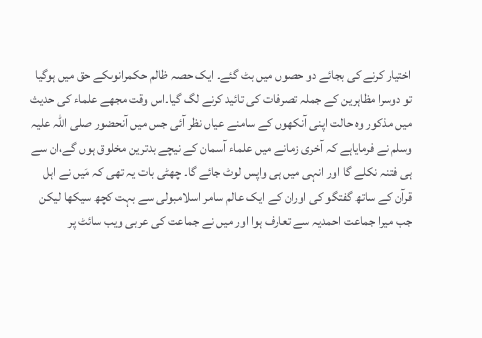اختیار کرنے کی بجائے دو حصوں میں بٹ گئے۔ ایک حصہ ظالم حکمرانوںکے حق میں ہوگیا تو دوسرا مظاہرین کے جملہ تصرفات کی تائید کرنے لگ گیا۔اس وقت مجھے علماء کی حدیث میں مذکور وہ حالت اپنی آنکھوں کے سامنے عیاں نظر آئی جس میں آنحضور صلی اللہ علیہ وسلم نے فرمایاہے کہ آخری زمانے میں علماء آسمان کے نیچے بدترین مخلوق ہوں گے،ان سے ہی فتنہ نکلے گا اور انہی میں ہی واپس لوٹ جائے گا۔ چھٹی بات یہ تھی کہ مَیں نے اہل قرآن کے ساتھ گفتگو کی اوران کے ایک عالم سامر اسلامبولی سے بہت کچھ سیکھا لیکن جب میرا جماعت احمدیہ سے تعارف ہوا اور میں نے جماعت کی عربی ویب سائٹ پر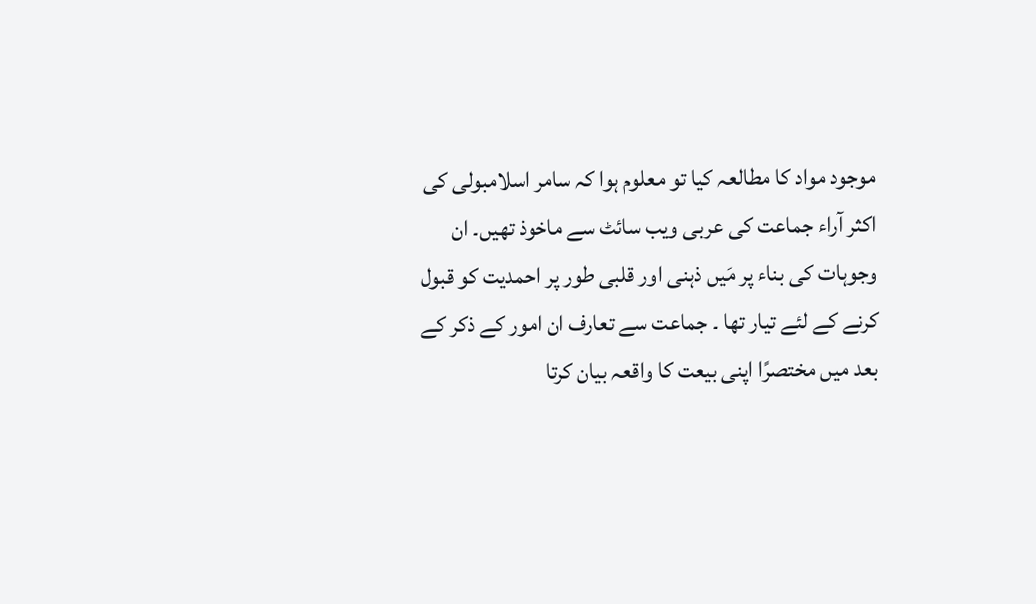موجود مواد کا مطالعہ کیا تو معلوم ہوا کہ سامر اسلامبولی کی اکثر آراء جماعت کی عربی ویب سائٹ سے ماخوذ تھیں۔ ان وجوہات کی بناء پر مَیں ذہنی اور قلبی طور پر احمدیت کو قبول کرنے کے لئے تیار تھا ۔ جماعت سے تعارف ان امور کے ذکر کے بعد میں مختصرًا اپنی بیعت کا واقعہ بیان کرتا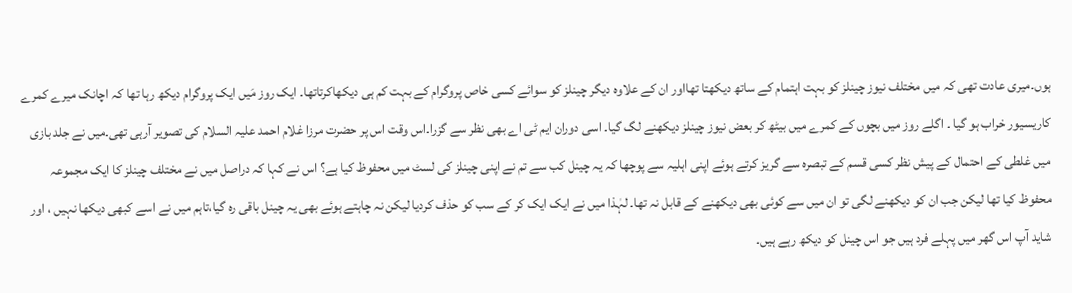ہوں۔میری عادت تھی کہ میں مختلف نیوز چینلز کو بہت اہتمام کے ساتھ دیکھتا تھااور ان کے علاوہ دیگر چینلز کو سوائے کسی خاص پروگرام کے بہت کم ہی دیکھاکرتاتھا۔ ایک روز مَیں ایک پروگرام دیکھ رہا تھا کہ اچانک میرے کمرے کاریسیور خراب ہو گیا ۔ اگلے روز میں بچوں کے کمرے میں بیٹھ کر بعض نیوز چینلز دیکھنے لگ گیا۔ اسی دوران ایم ٹی اے بھی نظر سے گزرا۔اس وقت اس پر حضرت مرزا غلام احمد علیہ السلام کی تصویر آرہی تھی۔میں نے جلد بازی میں غلطی کے احتمال کے پیش نظر کسی قسم کے تبصرہ سے گریز کرتے ہوئے اپنی اہلیہ سے پوچھا کہ یہ چینل کب سے تم نے اپنی چینلز کی لسٹ میں محفوظ کیا ہے؟ اس نے کہا کہ دراصل میں نے مختلف چینلز کا ایک مجموعہ محفوظ کیا تھا لیکن جب ان کو دیکھنے لگی تو ان میں سے کوئی بھی دیکھنے کے قابل نہ تھا۔ لہٰذا میں نے ایک ایک کر کے سب کو حذف کردیا لیکن نہ چاہتے ہوئے بھی یہ چینل باقی رہ گیا،تاہم میں نے اسے کبھی دیکھا نہیں ، اور شاید آپ اس گھر میں پہلے فرد ہیں جو اس چینل کو دیکھ رہے ہیں۔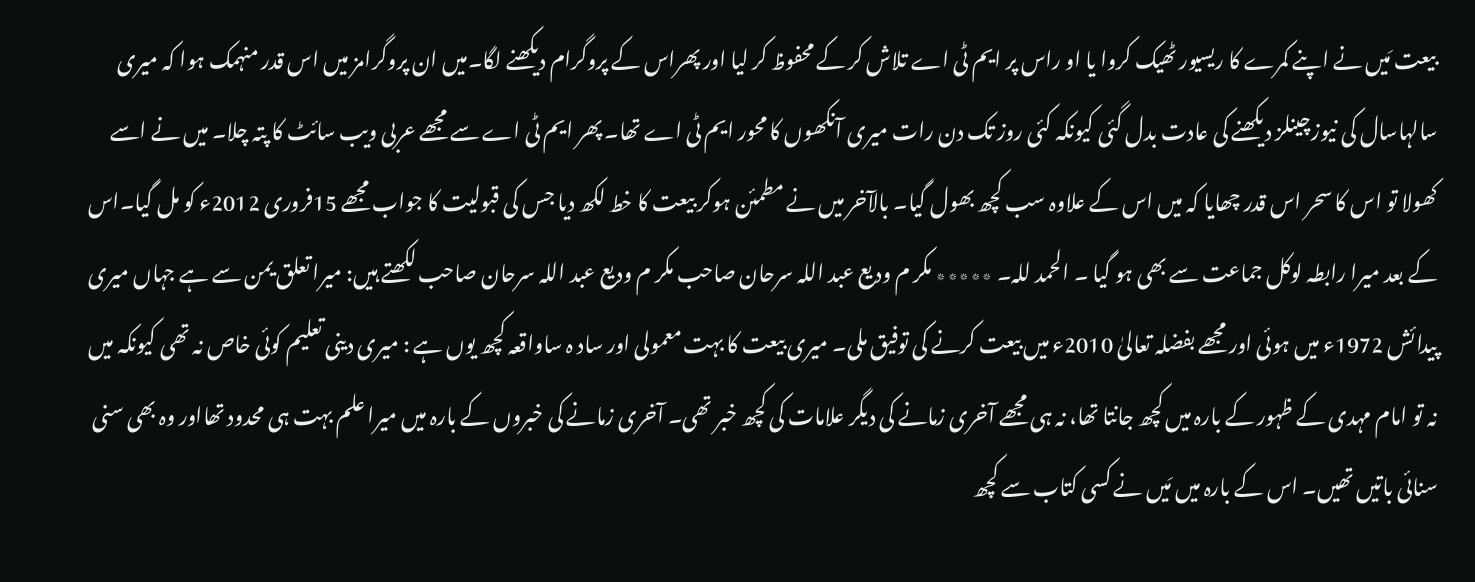بیعت مَیں نے اپنے کمرے کا ریسیور ٹھیک کروا یا او راس پر ایم ٹی اے تلاش کر کے محفوظ کر لیا اور پھراس کے پروگرام دیکھنے لگا۔میں ان پروگرامز میں اس قدر منہمک ہوا کہ میری سالہاسال کی نیوزچینلز دیکھنے کی عادت بدل گئی کیونکہ کئی روز تک دن رات میری آنکھوں کا محور ایم ٹی اے تھا۔ پھر ایم ٹی اے سے مجھے عربی ویب سائٹ کا پتہ چلا۔ میں نے اسے کھولا تو اس کا سحر اس قدر چھایا کہ میں اس کے علاوہ سب کچھ بھول گیا۔ بالآخر میں نے مطمئن ہوکر بیعت کا خط لکھ دیا جس کی قبولیت کا جواب مجھے 15فروری 2012ء کو مل گیا۔اس کے بعد میرا رابطہ لوکل جماعت سے بھی ہو گیا ۔ الحمد للہ۔ ٭٭٭٭٭ مکر م ودیع عبد اللہ سرحان صاحب مکر م ودیع عبد اللہ سرحان صاحب لکھتے ہیں: میرا تعلق یمن سے ہے جہاں میری پیدائش 1972ء میں ہوئی اور مجھے بفضلہ تعالیٰ 2010ء میں بیعت کرنے کی توفیق ملی۔ میری بیعت کا بہت معمولی اور ساد ہ ساواقعہ کچھ یوں ہے : میری دینی تعلیم کوئی خاص نہ تھی کیونکہ میں نہ تو امام مہدی کے ظہور کے بارہ میں کچھ جانتا تھا، نہ ہی مجھے آخری زمانے کی دیگر علامات کی کچھ خبر تھی۔ آخری زمانے کی خبروں کے بارہ میں میرا علم بہت ہی محدود تھااور وہ بھی سنی سنائی باتیں تھیں۔ اس کے بارہ میں مَیں نے کسی کتاب سے کچھ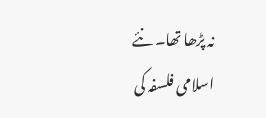نہ پڑھا تھا۔ نئے اسلامی فلسفہ کی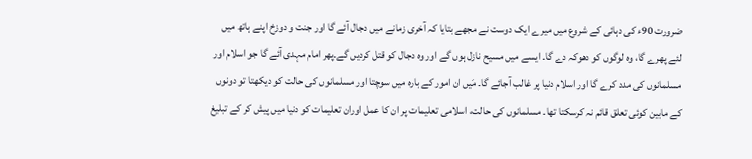ضرورت 90ء کی دہائی کے شروع میں میرے ایک دوست نے مجھے بتایا کہ آخری زمانے میں دجال آئے گا اور جنت و دوزخ اپنے ہاتھ میں لئے پھرے گا، وہ لوگوں کو دھوکہ دے گا۔ ایسے میں مسیح نازل ہوں گے اور وہ دجال کو قتل کردیں گے۔پھر امام مہدی آئے گا جو اسلام اور مسلمانوں کی مدد کرے گا اور اسلام دنیا پر غالب آجائے گا۔ مَیں ان امور کے بارہ میں سوچتا اور مسلمانوں کی حالت کو دیکھتا تو دونوں کے مابین کوئی تعلق قائم نہ کرسکتا تھا۔ مسلمانوں کی حالت، اسلامی تعلیمات پر ان کا عمل اوران تعلیمات کو دنیا میں پیش کر کے تبلیغ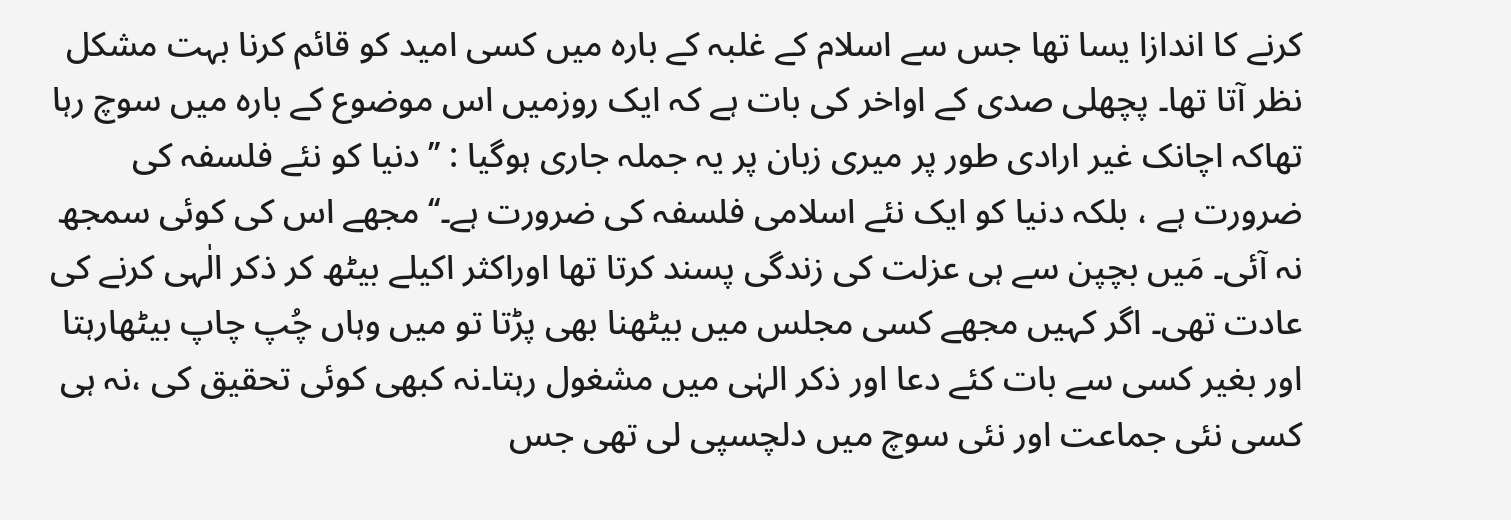کرنے کا اندازا یسا تھا جس سے اسلام کے غلبہ کے بارہ میں کسی امید کو قائم کرنا بہت مشکل نظر آتا تھا۔ پچھلی صدی کے اواخر کی بات ہے کہ ایک روزمیں اس موضوع کے بارہ میں سوچ رہا تھاکہ اچانک غیر ارادی طور پر میری زبان پر یہ جملہ جاری ہوگیا : ’’دنیا کو نئے فلسفہ کی ضرورت ہے ، بلکہ دنیا کو ایک نئے اسلامی فلسفہ کی ضرورت ہے۔‘‘مجھے اس کی کوئی سمجھ نہ آئی۔ مَیں بچپن سے ہی عزلت کی زندگی پسند کرتا تھا اوراکثر اکیلے بیٹھ کر ذکر الٰہی کرنے کی عادت تھی۔ اگر کہیں مجھے کسی مجلس میں بیٹھنا بھی پڑتا تو میں وہاں چُپ چاپ بیٹھارہتا اور بغیر کسی سے بات کئے دعا اور ذکر الہٰی میں مشغول رہتا۔نہ کبھی کوئی تحقیق کی ،نہ ہی کسی نئی جماعت اور نئی سوچ میں دلچسپی لی تھی جس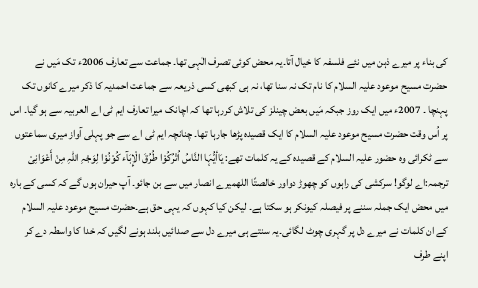کی بناء پر میرے ذہن میں نئے فلسفہ کا خیال آتا۔یہ محض کوئی تصرف الٰہی تھا۔ جماعت سے تعارف 2006ء تک مَیں نے حضرت مسیح موعود علیہ السلام کا نام تک نہ سنا تھا، نہ ہی کبھی کسی ذریعہ سے جماعت احمدیہ کا ذکر میرے کانوں تک پہنچا ۔ 2007ء میں ایک روز جبکہ مَیں بعض چینلز کی تلاش کررہا تھا کہ اچانک میرا تعارف ایم ٹی اے العربیہ سے ہو گیا۔ اس پر اُس وقت حضرت مسیح موعود علیہ السلام کا ایک قصیدہ پڑھا جارہا تھا۔ چنانچہ ایم ٹی اے سے جو پہلی آواز میری سماعتوں سے ٹکرائی وہ حضور علیہ السلام کے قصیدہ کے یہ کلمات تھے: یَاأیُّہَا النَّاسُ اُتْرُکُوْا طُرُقَ الْإِبَآء کُوْنُوْا لِوَجْہِ اللّٰہِ مِنْ أَعْوَانِیْ ترجمہ:اے لوگو! سرکشی کی راہوں کو چھوڑ دواور خالصتًا اللهمیرے انصار میں سے بن جائو۔ آپ حیران ہوں گے کہ کسی کے بارہ میں محض ایک جملہ سننے پر فیصلہ کیونکر ہو سکتا ہے۔ لیکن کیا کہوں کہ یہی حق ہے۔حضرت مسیح موعود علیہ السلام کے ان کلمات نے میرے دل پر گہری چوٹ لگائی۔یہ سنتے ہی میرے دل سے صدائیں بلند ہونے لگیں کہ خدا کا واسطہ دے کر اپنے طرف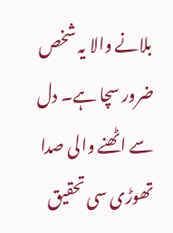بلانے والا یہ شخص ضرور سچا ہے۔ دل سے اٹھنے والی صدا تھوڑی سی تحقیق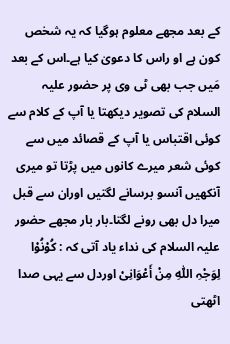کے بعد مجھے معلوم ہوگیا کہ یہ شخص کون ہے او راس کا دعویٰ کیا ہے۔اس کے بعد مَیں جب بھی ٹی وی پر حضور علیہ السلام کی تصویر دیکھتا یا آپ کے کلام سے کوئی اقتباس یا آپ کے قصائد میں سے کوئی شعر میرے کانوں میں پڑتا تو میری آنکھیں آنسو برسانے لگتیں اوران سے قبل میرا دل بھی رونے لگتا۔بار بار مجھے حضور علیہ السلام کی نداء یاد آتی کہ : کُوْنُوْا لِوَجْہِ اللّٰہِ مِنْ أَعْوَانِیْ اوردل سے یہی صدا اٹھتی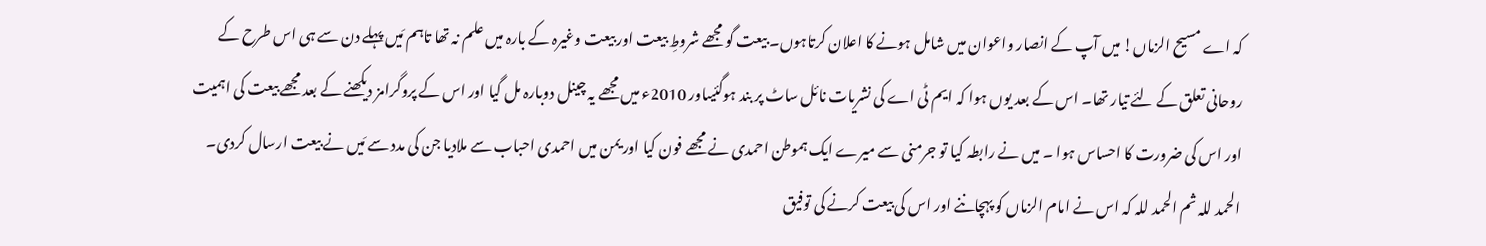کہ اے مسیح الزماں! میں آپ کے انصار واعوان میں شامل ہونے کا اعلان کرتاہوں۔ بیعت گو مجھے شروطِ بیعت اور بیعت وغیرہ کے بارہ میں علم نہ تھا تاہم مَیں پہلے دن سے ہی اس طرح کے روحانی تعلق کے لئے تیار تھا۔ اس کے بعد یوں ہوا کہ ایم ٹی اے کی نشریات نائل ساٹ پر بند ہوگئیںاور 2010ء میں مجھے یہ چینل دوبارہ مل گیا اور اس کے پروگرامز دیکھنے کے بعد مجھے بیعت کی اہمیت اور اس کی ضرورت کا احساس ہوا ۔ میں نے رابطہ کیا تو جرمنی سے میرے ایک ہموطن احمدی نے مجھے فون کیا اور یمن میں احمدی احباب سے ملادیا جن کی مدد سے مَیں نے بیعت ارسال کردی۔ الحمد للہ ثم الحمد للہ کہ اس نے امام الزماں کو پہچاننے اور اس کی بیعت کرنے کی توفیق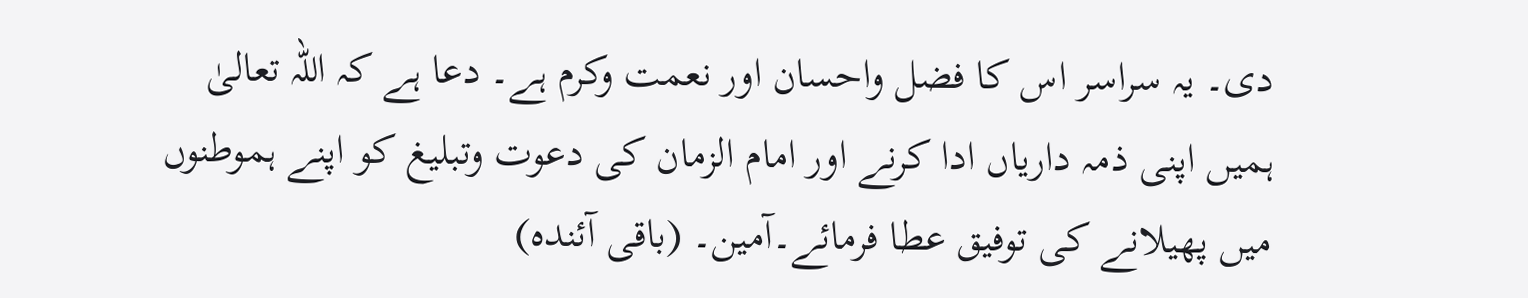دی۔ یہ سراسر اس کا فضل واحسان اور نعمت وکرم ہے۔ دعا ہے کہ اللہ تعالیٰ ہمیں اپنی ذمہ داریاں ادا کرنے اور امام الزمان کی دعوت وتبلیغ کو اپنے ہموطنوں میں پھیلانے کی توفیق عطا فرمائے۔آمین۔ (باقی آئندہ)